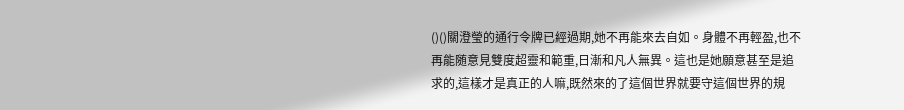()()關澄瑩的通行令牌已經過期,她不再能來去自如。身體不再輕盈,也不再能随意見雙度超靈和範重,日漸和凡人無異。這也是她願意甚至是追求的,這樣才是真正的人嘛,既然來的了這個世界就要守這個世界的規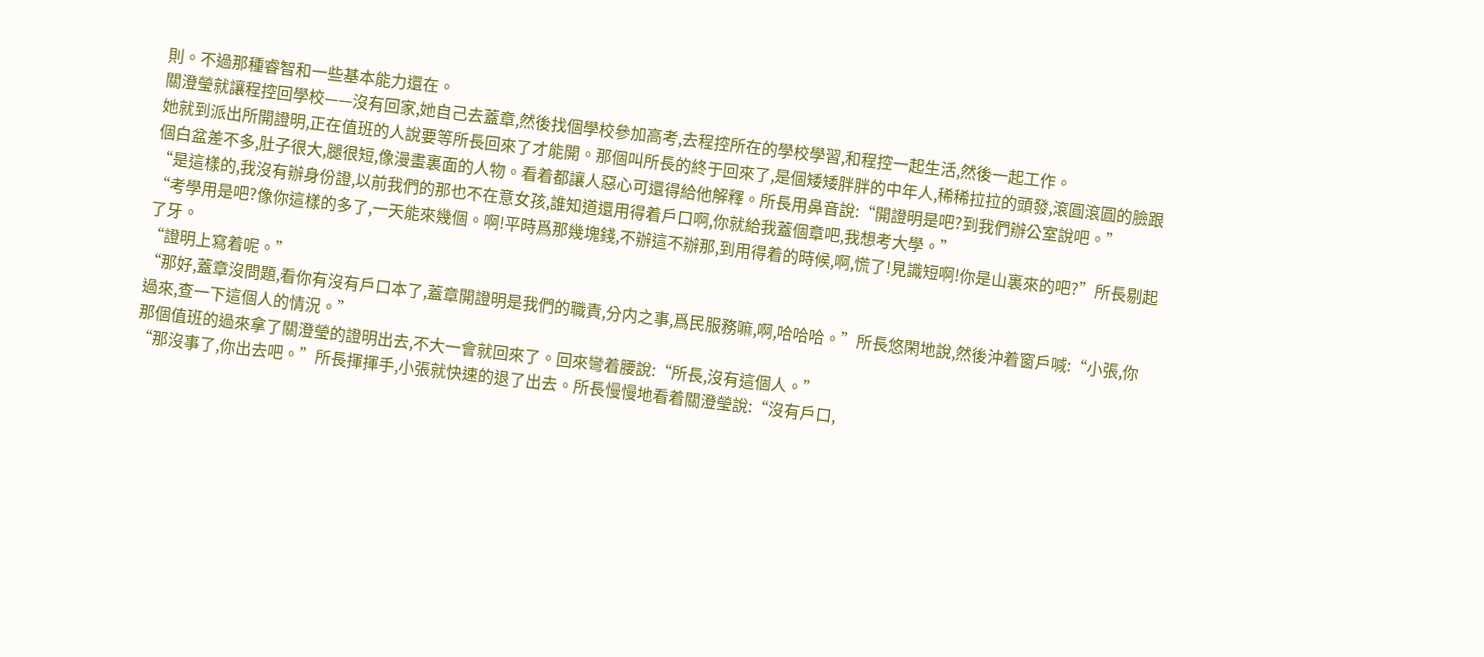則。不過那種睿智和一些基本能力還在。
關澄瑩就讓程控回學校——沒有回家,她自己去蓋章,然後找個學校參加高考,去程控所在的學校學習,和程控一起生活,然後一起工作。
她就到派出所開證明,正在值班的人說要等所長回來了才能開。那個叫所長的終于回來了,是個矮矮胖胖的中年人,稀稀拉拉的頭發,滾圓滾圓的臉跟個白盆差不多,肚子很大,腿很短,像漫畫裏面的人物。看着都讓人惡心可還得給他解釋。所長用鼻音說:“開證明是吧?到我們辦公室說吧。”
“是這樣的,我沒有辦身份證,以前我們的那也不在意女孩,誰知道還用得着戶口啊,你就給我蓋個章吧,我想考大學。”
“考學用是吧?像你這樣的多了,一天能來幾個。啊!平時爲那幾塊錢,不辦這不辦那,到用得着的時候,啊,慌了!見識短啊!你是山裏來的吧?”所長剔起了牙。
“證明上寫着呢。”
“那好,蓋章沒問題,看你有沒有戶口本了,蓋章開證明是我們的職責,分内之事,爲民服務嘛,啊,哈哈哈。”所長悠閑地說,然後沖着窗戶喊:“小張,你過來,查一下這個人的情況。”
那個值班的過來拿了關澄瑩的證明出去,不大一會就回來了。回來彎着腰說:“所長,沒有這個人。”
“那沒事了,你出去吧。”所長揮揮手,小張就快速的退了出去。所長慢慢地看着關澄瑩說:“沒有戶口,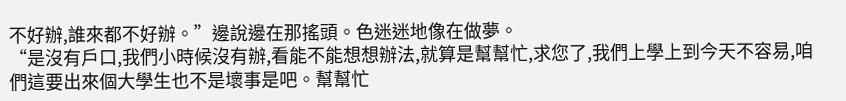不好辦,誰來都不好辦。”邊說邊在那搖頭。色迷迷地像在做夢。
“是沒有戶口,我們小時候沒有辦,看能不能想想辦法,就算是幫幫忙,求您了,我們上學上到今天不容易,咱們這要出來個大學生也不是壞事是吧。幫幫忙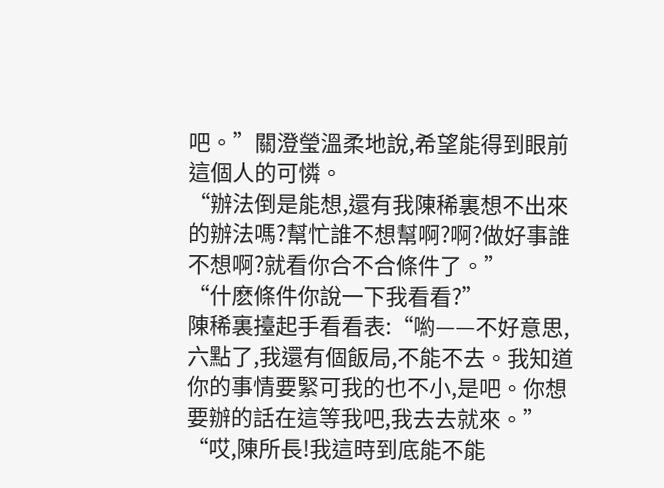吧。”關澄瑩溫柔地說,希望能得到眼前這個人的可憐。
“辦法倒是能想,還有我陳稀裏想不出來的辦法嗎?幫忙誰不想幫啊?啊?做好事誰不想啊?就看你合不合條件了。”
“什麽條件你說一下我看看?”
陳稀裏擡起手看看表:“喲——不好意思,六點了,我還有個飯局,不能不去。我知道你的事情要緊可我的也不小,是吧。你想要辦的話在這等我吧,我去去就來。”
“哎,陳所長!我這時到底能不能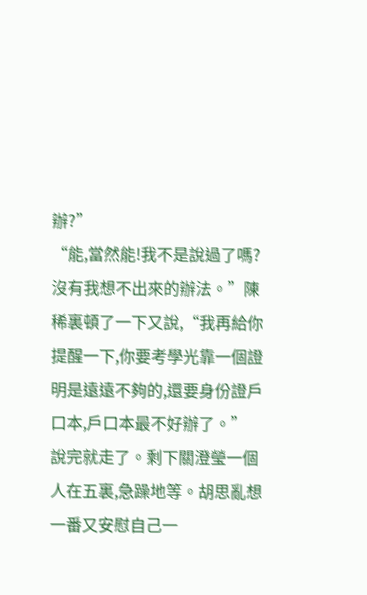辦?”
“能,當然能!我不是說過了嗎?沒有我想不出來的辦法。”陳稀裏頓了一下又說,“我再給你提醒一下,你要考學光靠一個證明是遠遠不夠的,還要身份證戶口本,戶口本最不好辦了。”
說完就走了。剩下關澄瑩一個人在五裏,急躁地等。胡思亂想一番又安慰自己一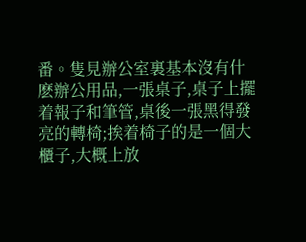番。隻見辦公室裏基本沒有什麽辦公用品,一張桌子,桌子上擺着報子和筆管,桌後一張黑得發亮的轉椅;挨着椅子的是一個大櫃子,大概上放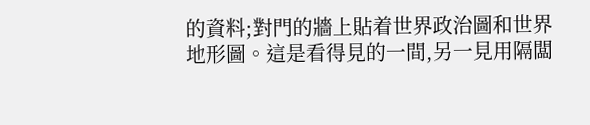的資料;對門的牆上貼着世界政治圖和世界地形圖。這是看得見的一間,另一見用隔闆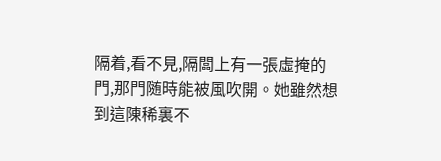隔着,看不見,隔闆上有一張虛掩的門,那門随時能被風吹開。她雖然想到這陳稀裏不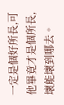一定是個好所長,可他畢竟才是個所長,壞能壞到哪去。